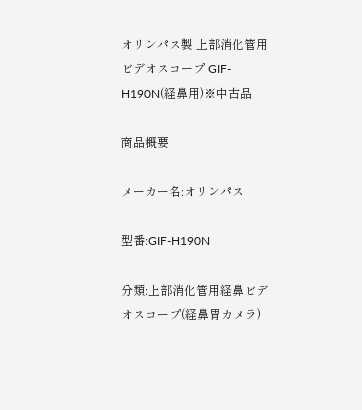オリンパス製 上部消化管用ビデオスコープ GIF-H190N(経鼻用)※中古品

商品概要

メーカー名:オリンパス

型番:GIF-H190N

分類:上部消化管用経鼻ビデオスコープ(経鼻胃カメラ)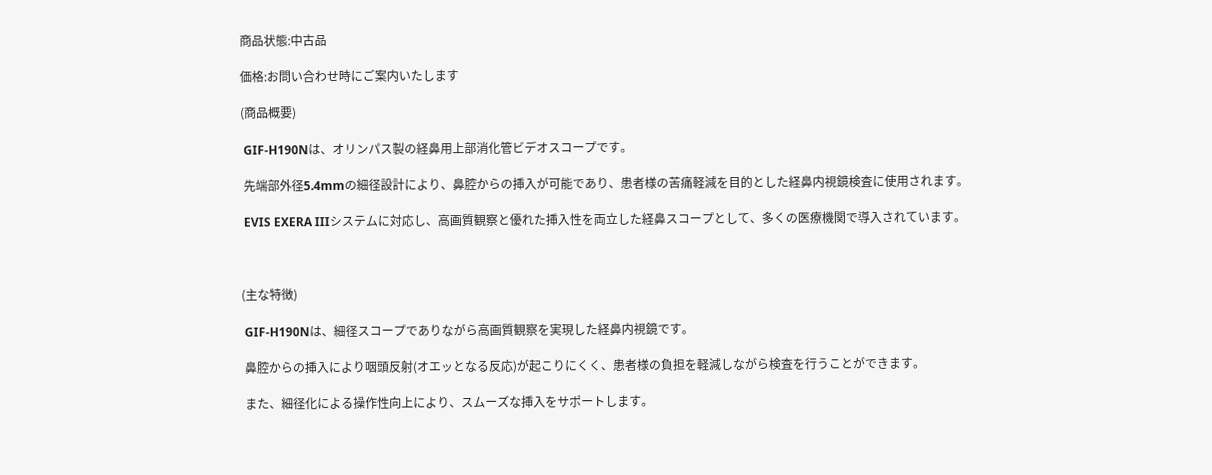商品状態:中古品

価格:お問い合わせ時にご案内いたします

(商品概要)

 GIF-H190Nは、オリンパス製の経鼻用上部消化管ビデオスコープです。

 先端部外径5.4mmの細径設計により、鼻腔からの挿入が可能であり、患者様の苦痛軽減を目的とした経鼻内視鏡検査に使用されます。

 EVIS EXERA IIIシステムに対応し、高画質観察と優れた挿入性を両立した経鼻スコープとして、多くの医療機関で導入されています。



(主な特徴)

 GIF-H190Nは、細径スコープでありながら高画質観察を実現した経鼻内視鏡です。

 鼻腔からの挿入により咽頭反射(オエッとなる反応)が起こりにくく、患者様の負担を軽減しながら検査を行うことができます。

 また、細径化による操作性向上により、スムーズな挿入をサポートします。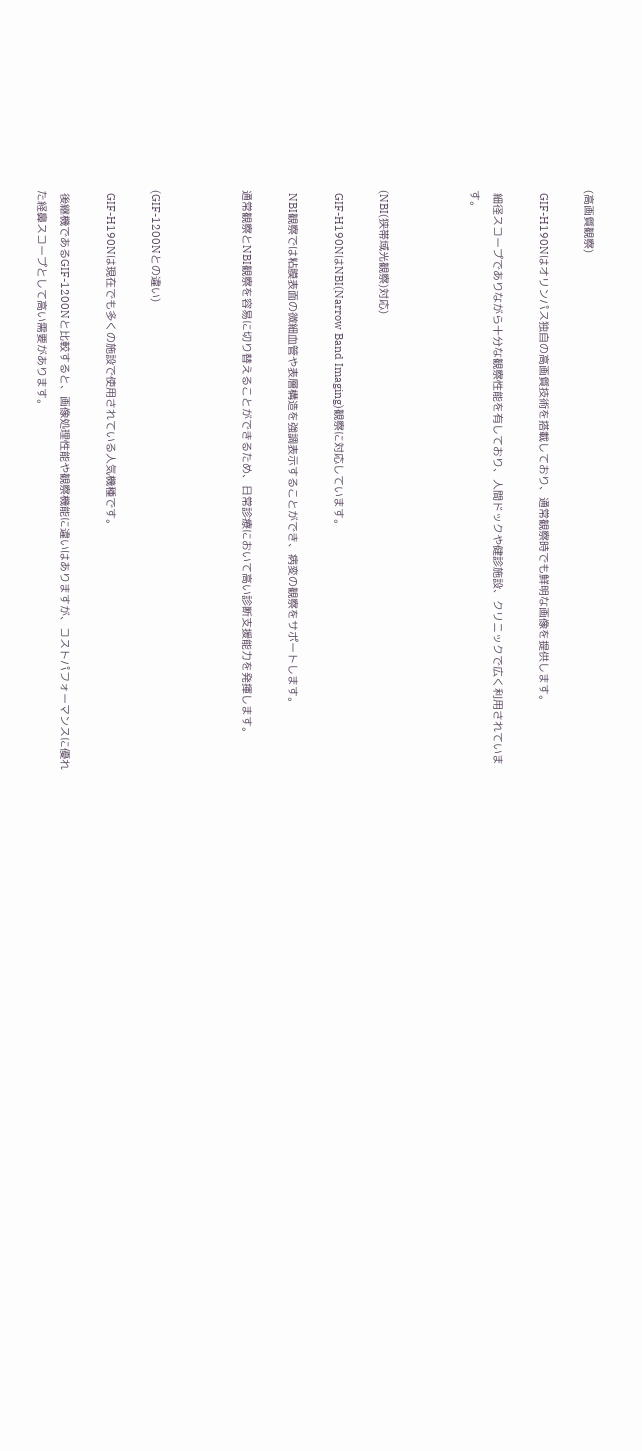(高画質観察)

 GIF-H190Nはオリンパス独自の高画質技術を搭載しており、通常観察時でも鮮明な画像を提供します。

 細径スコープでありながら十分な観察性能を有しており、人間ドックや健診施設、クリニックで広く利用されています。



(NBI(狭帯域光観察)対応)

 GIF-H190NはNBI(Narrow Band Imaging)観察に対応しています。

 NBI観察では粘膜表面の微細血管や表層構造を強調表示することができ、病変の観察をサポートします。

通常観察とNBI観察を容易に切り替えることができるため、日常診療において高い診断支援能力を発揮します。



(GIF-1200Nとの違い)

 GIF-H190Nは現在でも多くの施設で使用されている人気機種です。

 後継機であるGIF-1200Nと比較すると、画像処理性能や観察機能に違いはありますが、コストパフォーマンスに優れた経鼻スコープとして高い需要があります。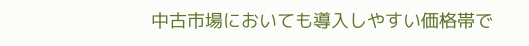中古市場においても導入しやすい価格帯で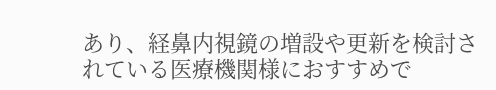あり、経鼻内視鏡の増設や更新を検討されている医療機関様におすすめで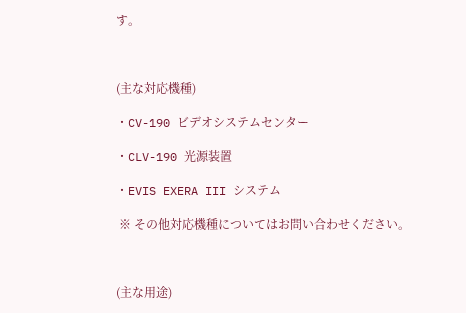す。



(主な対応機種)

・CV-190 ビデオシステムセンター

・CLV-190 光源装置

・EVIS EXERA III システム

 ※ その他対応機種についてはお問い合わせください。



(主な用途)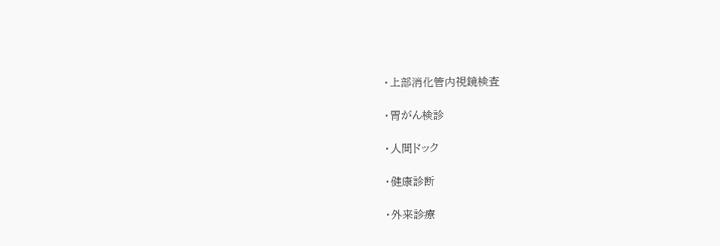・上部消化管内視鏡検査

・胃がん検診

・人間ドック

・健康診断

・外来診療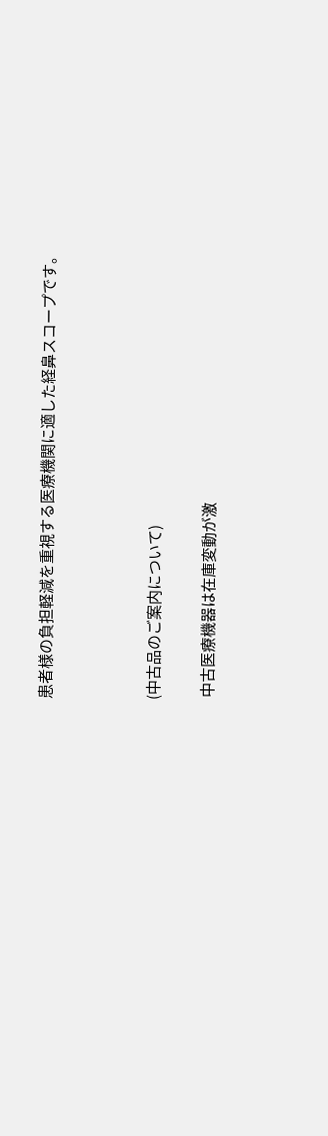患者様の負担軽減を重視する医療機関に適した経鼻スコープです。



(中古品のご案内について)

 中古医療機器は在庫変動が激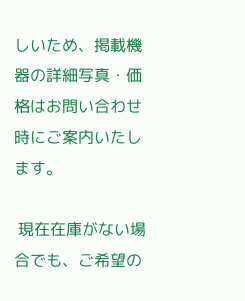しいため、掲載機器の詳細写真・価格はお問い合わせ時にご案内いたします。

 現在在庫がない場合でも、ご希望の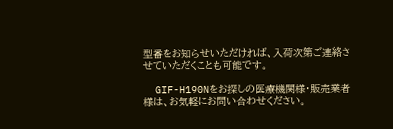型番をお知らせいただければ、入荷次第ご連絡させていただくことも可能です。

  GIF-H190Nをお探しの医療機関様・販売業者様は、お気軽にお問い合わせください。